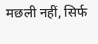मछली नहीं, सिर्फ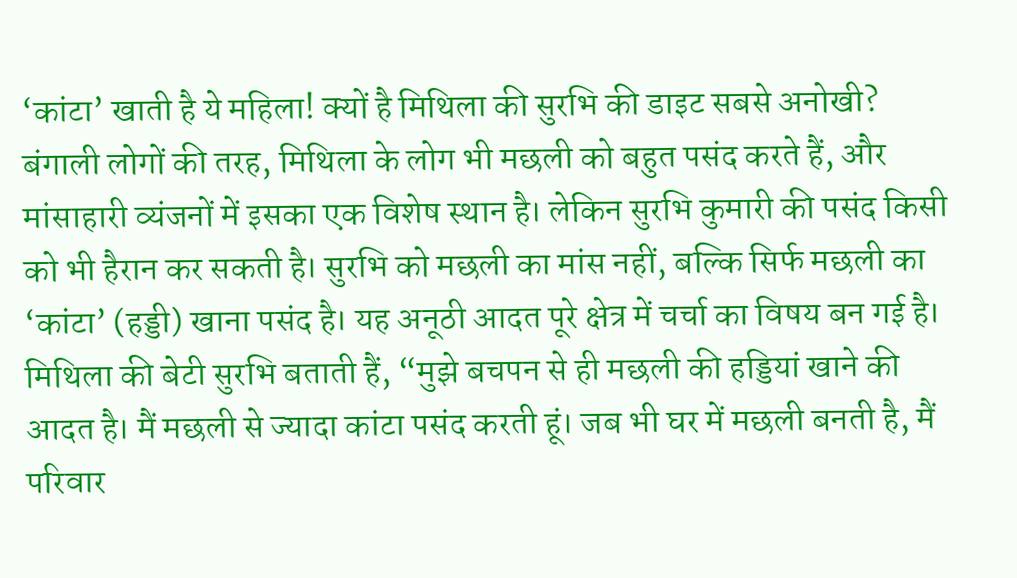‘कांटा’ खाती है ये महिला! क्यों है मिथिला की सुरभि की डाइट सबसे अनोखी?
बंगाली लोगों की तरह, मिथिला के लोग भी मछली को बहुत पसंद करते हैं, और मांसाहारी व्यंजनों में इसका एक विशेष स्थान है। लेकिन सुरभि कुमारी की पसंद किसी को भी हैरान कर सकती है। सुरभि को मछली का मांस नहीं, बल्कि सिर्फ मछली का ‘कांटा’ (हड्डी) खाना पसंद है। यह अनूठी आदत पूरे क्षेत्र में चर्चा का विषय बन गई है।
मिथिला की बेटी सुरभि बताती हैं, “मुझे बचपन से ही मछली की हड्डियां खाने की आदत है। मैं मछली से ज्यादा कांटा पसंद करती हूं। जब भी घर में मछली बनती है, मैं परिवार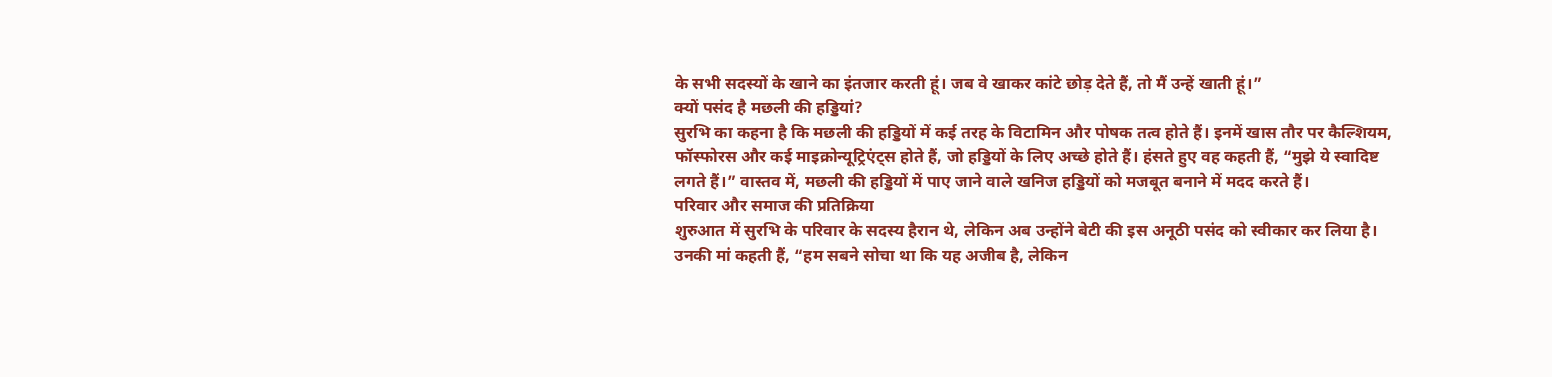के सभी सदस्यों के खाने का इंतजार करती हूं। जब वे खाकर कांटे छोड़ देते हैं, तो मैं उन्हें खाती हूं।”
क्यों पसंद है मछली की हड्डियां?
सुरभि का कहना है कि मछली की हड्डियों में कई तरह के विटामिन और पोषक तत्व होते हैं। इनमें खास तौर पर कैल्शियम, फॉस्फोरस और कई माइक्रोन्यूट्रिएंट्स होते हैं, जो हड्डियों के लिए अच्छे होते हैं। हंसते हुए वह कहती हैं, “मुझे ये स्वादिष्ट लगते हैं।” वास्तव में, मछली की हड्डियों में पाए जाने वाले खनिज हड्डियों को मजबूत बनाने में मदद करते हैं।
परिवार और समाज की प्रतिक्रिया
शुरुआत में सुरभि के परिवार के सदस्य हैरान थे, लेकिन अब उन्होंने बेटी की इस अनूठी पसंद को स्वीकार कर लिया है। उनकी मां कहती हैं, “हम सबने सोचा था कि यह अजीब है, लेकिन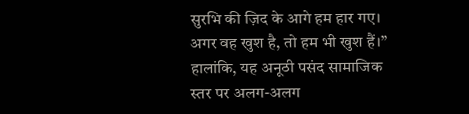सुरभि की ज़िद के आगे हम हार गए। अगर वह खुश है, तो हम भी खुश हैं।” हालांकि, यह अनूठी पसंद सामाजिक स्तर पर अलग-अलग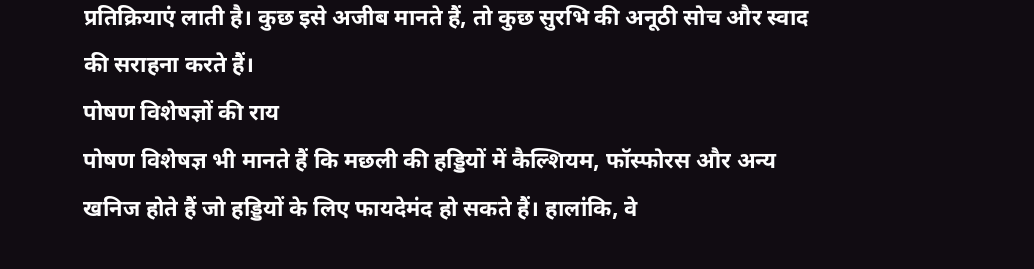प्रतिक्रियाएं लाती है। कुछ इसे अजीब मानते हैं, तो कुछ सुरभि की अनूठी सोच और स्वाद की सराहना करते हैं।
पोषण विशेषज्ञों की राय
पोषण विशेषज्ञ भी मानते हैं कि मछली की हड्डियों में कैल्शियम, फॉस्फोरस और अन्य खनिज होते हैं जो हड्डियों के लिए फायदेमंद हो सकते हैं। हालांकि, वे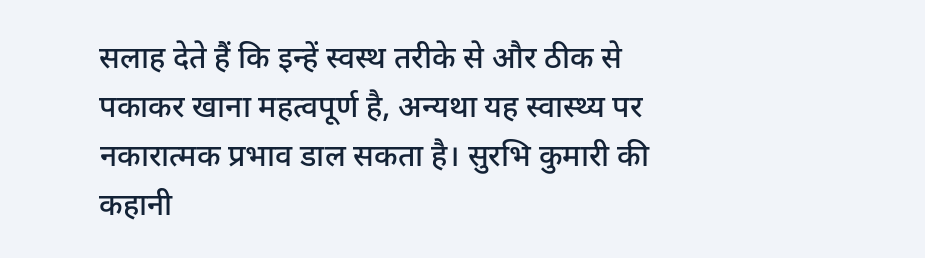सलाह देते हैं कि इन्हें स्वस्थ तरीके से और ठीक से पकाकर खाना महत्वपूर्ण है, अन्यथा यह स्वास्थ्य पर नकारात्मक प्रभाव डाल सकता है। सुरभि कुमारी की कहानी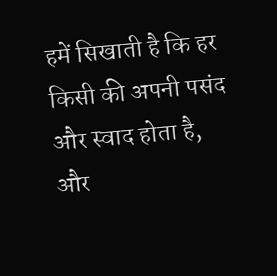हमें सिखाती है कि हर किसी की अपनी पसंद और स्वाद होता है, और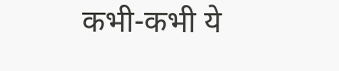कभी-कभी ये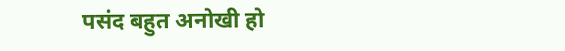पसंद बहुत अनोखी हो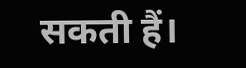सकती हैं।